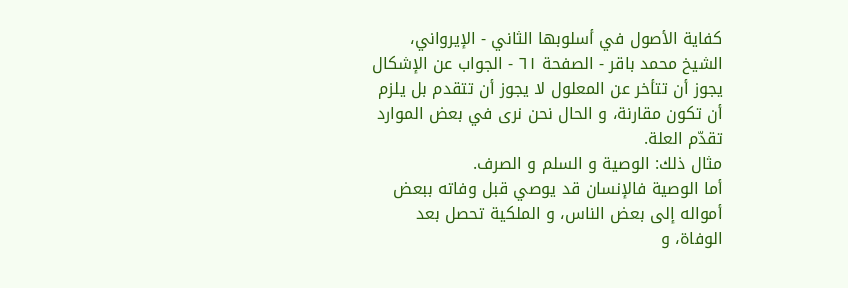كفاية الأصول في أسلوبها الثاني - الإيرواني، الشيخ محمد باقر - الصفحة ٦١ - الجواب عن الإشكال
يجوز أن تتأخر عن المعلول لا يجوز أن تتقدم بل يلزم أن تكون مقارنة، و الحال نحن نرى في بعض الموارد تقدّم العلة.
مثال ذلك: الوصية و السلم و الصرف.
أما الوصية فالإنسان قد يوصي قبل وفاته ببعض أمواله إلى بعض الناس، و الملكية تحصل بعد الوفاة، و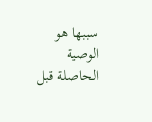سببها هو الوصية الحاصلة قبل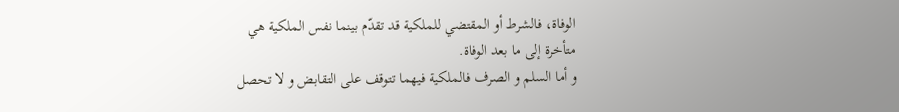الوفاة، فالشرط أو المقتضي للملكية قد تقدّم بينما نفس الملكية هي متأخرة إلى ما بعد الوفاة.
و أما السلم و الصرف فالملكية فيهما تتوقف على التقابض و لا تحصل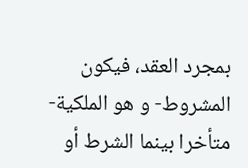بمجرد العقد، فيكون المشروط- و هو الملكية- متأخرا بينما الشرط أو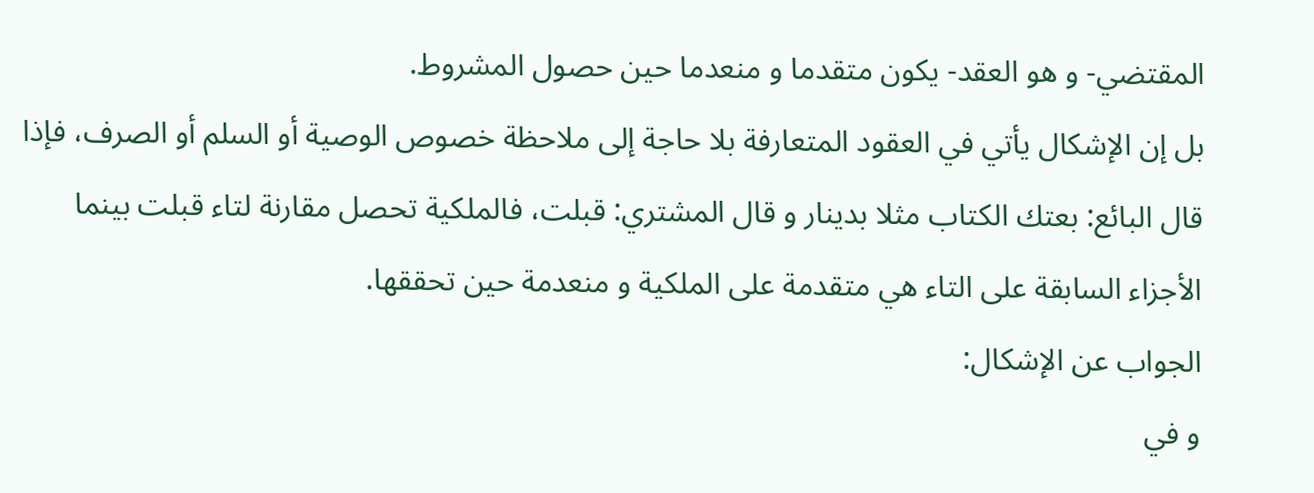المقتضي- و هو العقد- يكون متقدما و منعدما حين حصول المشروط.
بل إن الإشكال يأتي في العقود المتعارفة بلا حاجة إلى ملاحظة خصوص الوصية أو السلم أو الصرف، فإذا قال البائع: بعتك الكتاب مثلا بدينار و قال المشتري: قبلت، فالملكية تحصل مقارنة لتاء قبلت بينما الأجزاء السابقة على التاء هي متقدمة على الملكية و منعدمة حين تحققها.
الجواب عن الإشكال:
و في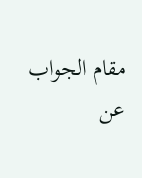مقام الجواب عن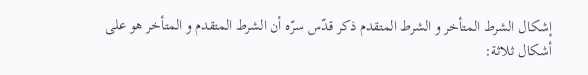إشكال الشرط المتأخر و الشرط المتقدم ذكر قدّس سرّه أن الشرط المتقدم و المتأخر هو على أشكال ثلاثة: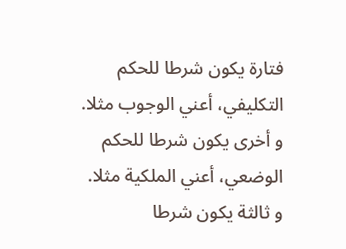فتارة يكون شرطا للحكم التكليفي، أعني الوجوب مثلا.
و أخرى يكون شرطا للحكم الوضعي، أعني الملكية مثلا.
و ثالثة يكون شرطا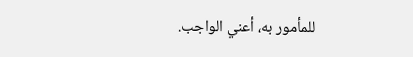للمأمور به، أعني الواجب.